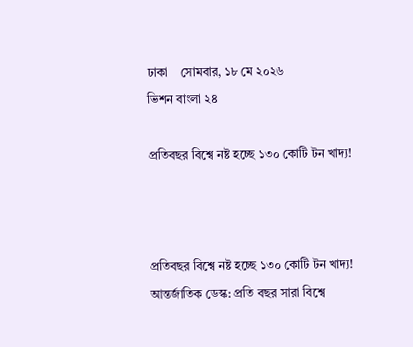ঢাকা    সোমবার, ১৮ মে ২০২৬
ভিশন বাংলা ২৪

প্রতিবছর বিশ্বে নষ্ট হচ্ছে ১৩০ কোটি টন খাদ্য!



প্রতিবছর বিশ্বে নষ্ট হচ্ছে ১৩০ কোটি টন খাদ্য!
আন্তর্জাতিক ডেস্ক: প্রতি বছর সারা বিশ্বে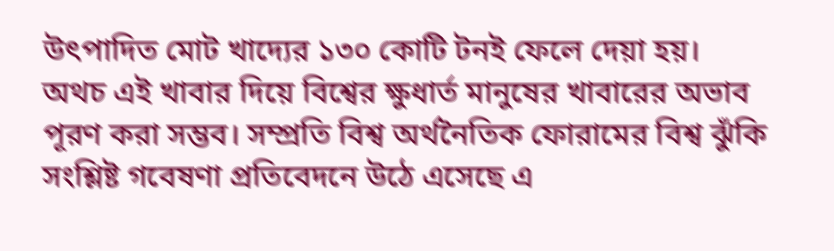উৎপাদিত মোট খাদ্যের ১৩০ কোটি টনই ফেলে দেয়া হয়। অথচ এই খাবার দিয়ে বিশ্বের ক্ষুধার্ত মানুষের খাবারের অভাব পূরণ করা সম্ভব। সম্প্রতি বিশ্ব অর্থনৈতিক ফোরামের বিশ্ব ঝুঁকি সংশ্লিষ্ট গবেষণা প্রতিবেদনে উঠে এসেছে এ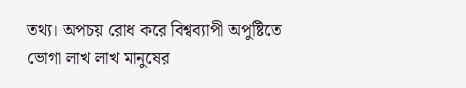তথ্য। অপচয় রোধ করে বিশ্বব্যাপী অপুষ্টিতে ভোগা লাখ লাখ মানুষের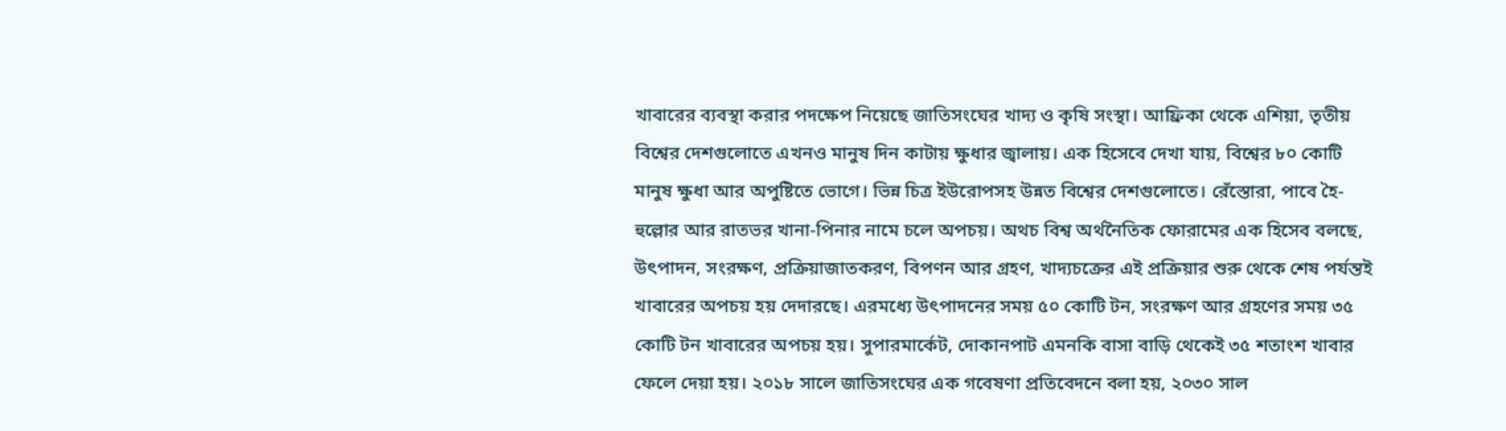খাবারের ব্যবস্থা করার পদক্ষেপ নিয়েছে জাতিসংঘের খাদ্য ও কৃষি সংস্থা। আফ্রিকা থেকে এশিয়া, তৃতীয় বিশ্বের দেশগুলোতে এখনও মানুষ দিন কাটায় ক্ষুধার জ্বালায়। এক হিসেবে দেখা যায়, বিশ্বের ৮০ কোটি মানুষ ক্ষুধা আর অপুষ্টিতে ভোগে। ভিন্ন চিত্র ইউরোপসহ উন্নত বিশ্বের দেশগুলোতে। রেঁস্তোরা, পাবে হৈ-হুল্লোর আর রাতভর খানা-পিনার নামে চলে অপচয়। অথচ বিশ্ব অর্থনৈতিক ফোরামের এক হিসেব বলছে, উৎপাদন, সংরক্ষণ, প্রক্রিয়াজাতকরণ, বিপণন আর গ্রহণ, খাদ্যচক্রের এই প্রক্রিয়ার শুরু থেকে শেষ পর্যন্তই খাবারের অপচয় হয় দেদারছে। এরমধ্যে উৎপাদনের সময় ৫০ কোটি টন, সংরক্ষণ আর গ্রহণের সময় ৩৫ কোটি টন খাবারের অপচয় হয়। সুপারমার্কেট, দোকানপাট এমনকি বাসা বাড়ি থেকেই ৩৫ শতাংশ খাবার ফেলে দেয়া হয়। ২০১৮ সালে জাতিসংঘের এক গবেষণা প্রতিবেদনে বলা হয়, ২০৩০ সাল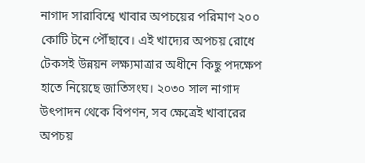নাগাদ সারাবিশ্বে খাবার অপচয়ের পরিমাণ ২০০ কোটি টনে পৌঁছাবে। এই খাদ্যের অপচয় রোধে টেকসই উন্নয়ন লক্ষ্যমাত্রার অধীনে কিছু পদক্ষেপ হাতে নিয়েছে জাতিসংঘ। ২০৩০ সাল নাগাদ উৎপাদন থেকে বিপণন, সব ক্ষেত্রেই খাবারের অপচয়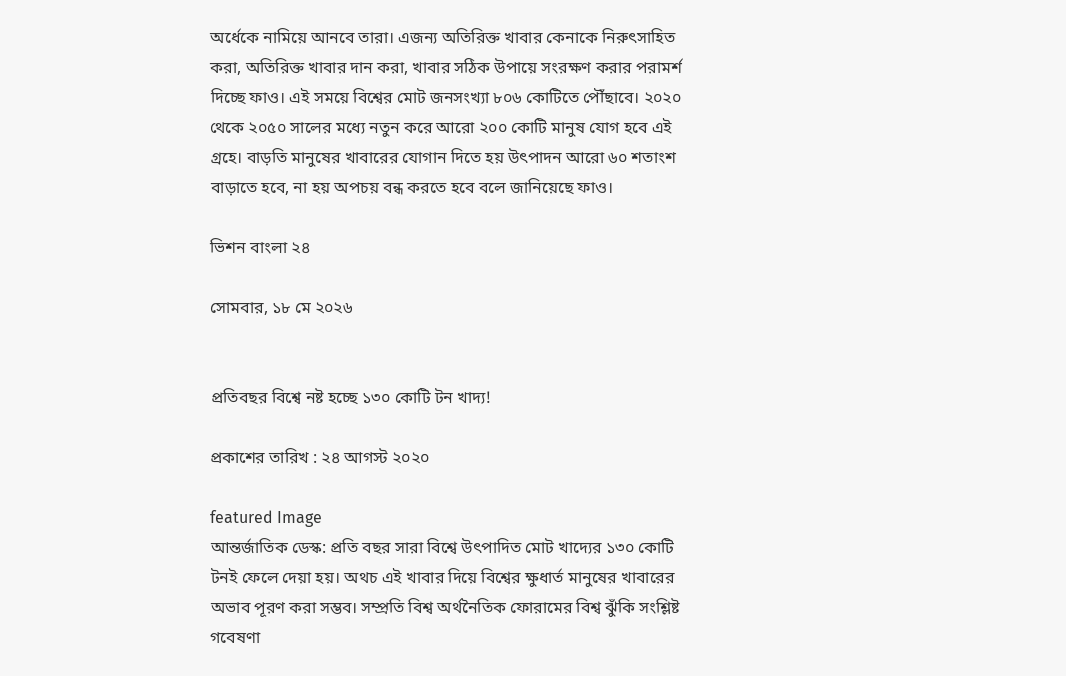অর্ধেকে নামিয়ে আনবে তারা। এজন্য অতিরিক্ত খাবার কেনাকে নিরুৎসাহিত করা, অতিরিক্ত খাবার দান করা, খাবার সঠিক উপায়ে সংরক্ষণ করার পরামর্শ দিচ্ছে ফাও। এই সময়ে বিশ্বের মোট জনসংখ্যা ৮০৬ কোটিতে পৌঁছাবে। ২০২০ থেকে ২০৫০ সালের মধ্যে নতুন করে আরো ২০০ কোটি মানুষ যোগ হবে এই গ্রহে। বাড়তি মানুষের খাবারের যোগান দিতে হয় উৎপাদন আরো ৬০ শতাংশ বাড়াতে হবে, না হয় অপচয় বন্ধ করতে হবে বলে জানিয়েছে ফাও।

ভিশন বাংলা ২৪

সোমবার, ১৮ মে ২০২৬


প্রতিবছর বিশ্বে নষ্ট হচ্ছে ১৩০ কোটি টন খাদ্য!

প্রকাশের তারিখ : ২৪ আগস্ট ২০২০

featured Image
আন্তর্জাতিক ডেস্ক: প্রতি বছর সারা বিশ্বে উৎপাদিত মোট খাদ্যের ১৩০ কোটি টনই ফেলে দেয়া হয়। অথচ এই খাবার দিয়ে বিশ্বের ক্ষুধার্ত মানুষের খাবারের অভাব পূরণ করা সম্ভব। সম্প্রতি বিশ্ব অর্থনৈতিক ফোরামের বিশ্ব ঝুঁকি সংশ্লিষ্ট গবেষণা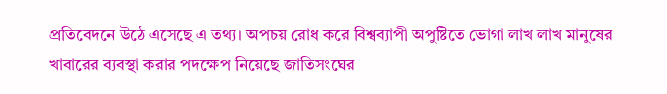প্রতিবেদনে উঠে এসেছে এ তথ্য। অপচয় রোধ করে বিশ্বব্যাপী অপুষ্টিতে ভোগা লাখ লাখ মানুষের খাবারের ব্যবস্থা করার পদক্ষেপ নিয়েছে জাতিসংঘের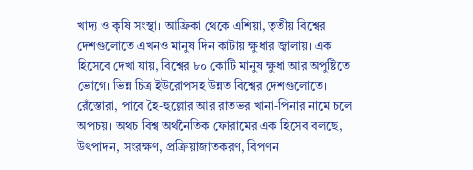খাদ্য ও কৃষি সংস্থা। আফ্রিকা থেকে এশিয়া, তৃতীয় বিশ্বের দেশগুলোতে এখনও মানুষ দিন কাটায় ক্ষুধার জ্বালায়। এক হিসেবে দেখা যায়, বিশ্বের ৮০ কোটি মানুষ ক্ষুধা আর অপুষ্টিতে ভোগে। ভিন্ন চিত্র ইউরোপসহ উন্নত বিশ্বের দেশগুলোতে। রেঁস্তোরা, পাবে হৈ-হুল্লোর আর রাতভর খানা-পিনার নামে চলে অপচয়। অথচ বিশ্ব অর্থনৈতিক ফোরামের এক হিসেব বলছে, উৎপাদন, সংরক্ষণ, প্রক্রিয়াজাতকরণ, বিপণন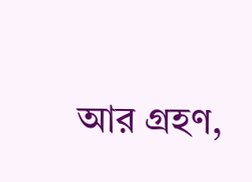আর গ্রহণ,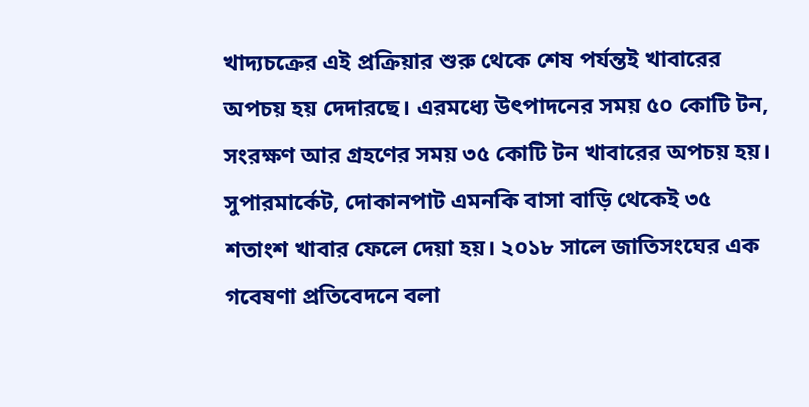খাদ্যচক্রের এই প্রক্রিয়ার শুরু থেকে শেষ পর্যন্তই খাবারের অপচয় হয় দেদারছে। এরমধ্যে উৎপাদনের সময় ৫০ কোটি টন, সংরক্ষণ আর গ্রহণের সময় ৩৫ কোটি টন খাবারের অপচয় হয়। সুপারমার্কেট, দোকানপাট এমনকি বাসা বাড়ি থেকেই ৩৫ শতাংশ খাবার ফেলে দেয়া হয়। ২০১৮ সালে জাতিসংঘের এক গবেষণা প্রতিবেদনে বলা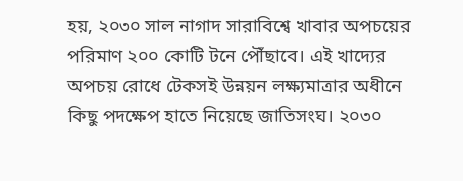হয়, ২০৩০ সাল নাগাদ সারাবিশ্বে খাবার অপচয়ের পরিমাণ ২০০ কোটি টনে পৌঁছাবে। এই খাদ্যের অপচয় রোধে টেকসই উন্নয়ন লক্ষ্যমাত্রার অধীনে কিছু পদক্ষেপ হাতে নিয়েছে জাতিসংঘ। ২০৩০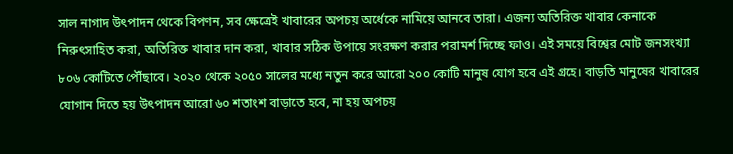সাল নাগাদ উৎপাদন থেকে বিপণন, সব ক্ষেত্রেই খাবারের অপচয় অর্ধেকে নামিয়ে আনবে তারা। এজন্য অতিরিক্ত খাবার কেনাকে নিরুৎসাহিত করা, অতিরিক্ত খাবার দান করা, খাবার সঠিক উপায়ে সংরক্ষণ করার পরামর্শ দিচ্ছে ফাও। এই সময়ে বিশ্বের মোট জনসংখ্যা ৮০৬ কোটিতে পৌঁছাবে। ২০২০ থেকে ২০৫০ সালের মধ্যে নতুন করে আরো ২০০ কোটি মানুষ যোগ হবে এই গ্রহে। বাড়তি মানুষের খাবারের যোগান দিতে হয় উৎপাদন আরো ৬০ শতাংশ বাড়াতে হবে, না হয় অপচয়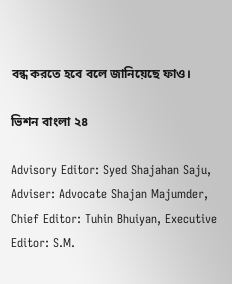বন্ধ করতে হবে বলে জানিয়েছে ফাও।

ভিশন বাংলা ২৪

Advisory Editor: Syed Shajahan Saju, Adviser: Advocate Shajan Majumder, Chief Editor: Tuhin Bhuiyan, Executive Editor: S.M.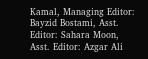Kamal, Managing Editor: Bayzid Bostami, Asst. Editor: Sahara Moon, Asst. Editor: Azgar Ali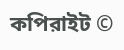কপিরাইট ©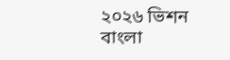২০২৬ ভিশন বাংলা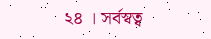২৪ । সর্বস্বত্ব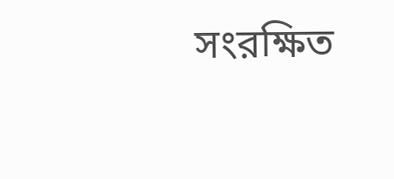সংরক্ষিত